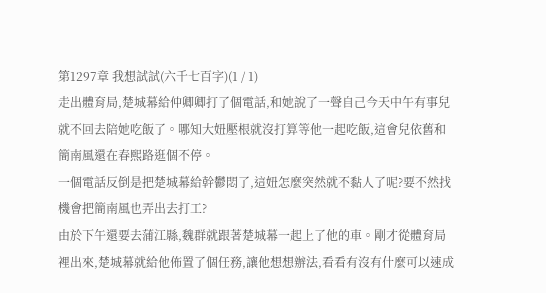第1297章 我想試試(六千七百字)(1 / 1)
走出體育局,楚城幕給仲卿卿打了個電話,和她說了一聲自己今天中午有事兒就不回去陪她吃飯了。哪知大妞壓根就沒打算等他一起吃飯,這會兒依舊和簡南風還在春熙路逛個不停。
一個電話反倒是把楚城幕給幹鬱悶了,這妞怎麼突然就不黏人了呢?要不然找機會把簡南風也弄出去打工?
由於下午還要去蒲江縣,魏群就跟著楚城幕一起上了他的車。剛才從體育局裡出來,楚城幕就給他佈置了個任務,讓他想想辦法,看看有沒有什麼可以速成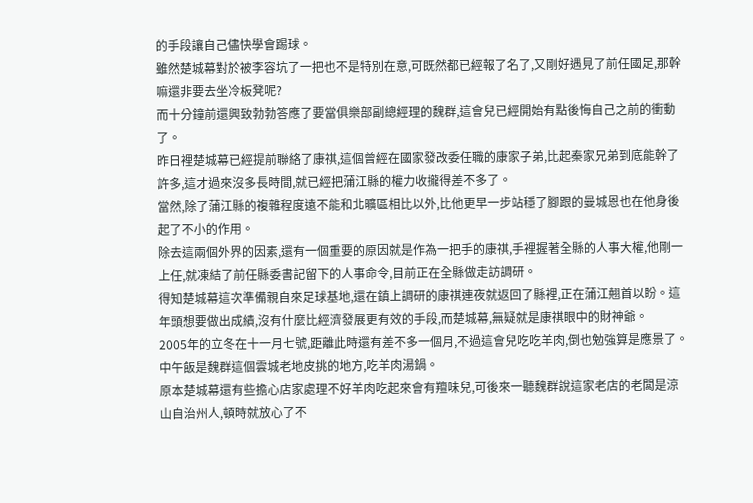的手段讓自己儘快學會踢球。
雖然楚城幕對於被李容坑了一把也不是特別在意,可既然都已經報了名了,又剛好遇見了前任國足,那幹嘛還非要去坐冷板凳呢?
而十分鐘前還興致勃勃答應了要當俱樂部副總經理的魏群,這會兒已經開始有點後悔自己之前的衝動了。
昨日裡楚城幕已經提前聯絡了康祺,這個曾經在國家發改委任職的康家子弟,比起秦家兄弟到底能幹了許多,這才過來沒多長時間,就已經把蒲江縣的權力收攏得差不多了。
當然,除了蒲江縣的複雜程度遠不能和北曠區相比以外,比他更早一步站穩了腳跟的曼城恩也在他身後起了不小的作用。
除去這兩個外界的因素,還有一個重要的原因就是作為一把手的康祺,手裡握著全縣的人事大權,他剛一上任,就凍結了前任縣委書記留下的人事命令,目前正在全縣做走訪調研。
得知楚城幕這次準備親自來足球基地,還在鎮上調研的康祺連夜就返回了縣裡,正在蒲江翹首以盼。這年頭想要做出成績,沒有什麼比經濟發展更有效的手段,而楚城幕,無疑就是康祺眼中的財神爺。
2005年的立冬在十一月七號,距離此時還有差不多一個月,不過這會兒吃吃羊肉,倒也勉強算是應景了。
中午飯是魏群這個雲城老地皮挑的地方,吃羊肉湯鍋。
原本楚城幕還有些擔心店家處理不好羊肉吃起來會有羶味兒,可後來一聽魏群說這家老店的老闆是涼山自治州人,頓時就放心了不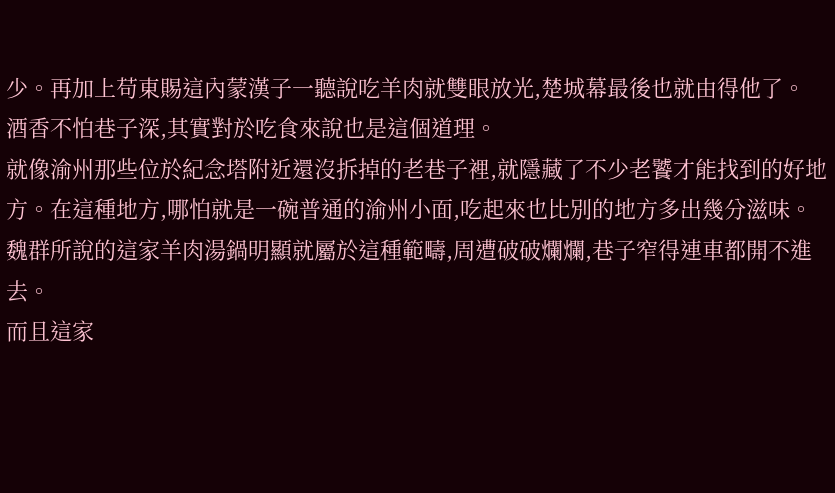少。再加上苟東賜這內蒙漢子一聽說吃羊肉就雙眼放光,楚城幕最後也就由得他了。
酒香不怕巷子深,其實對於吃食來說也是這個道理。
就像渝州那些位於紀念塔附近還沒拆掉的老巷子裡,就隱藏了不少老饕才能找到的好地方。在這種地方,哪怕就是一碗普通的渝州小面,吃起來也比別的地方多出幾分滋味。
魏群所說的這家羊肉湯鍋明顯就屬於這種範疇,周遭破破爛爛,巷子窄得連車都開不進去。
而且這家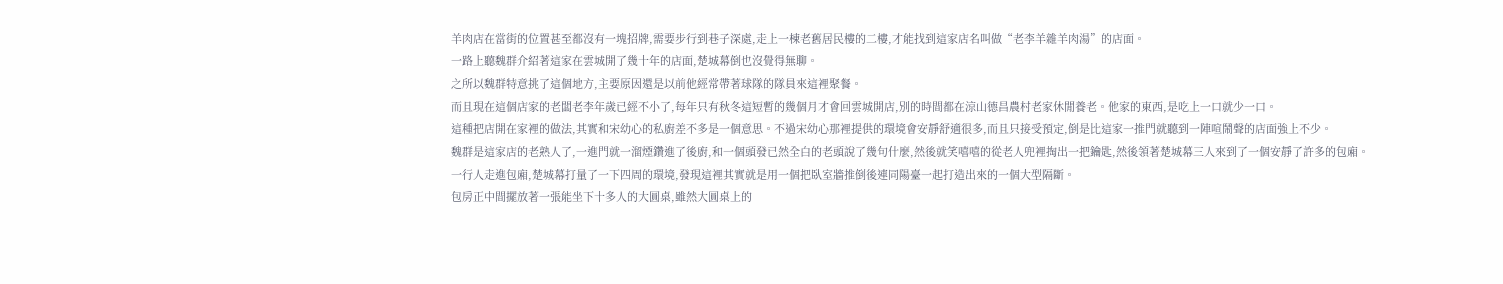羊肉店在當街的位置甚至都沒有一塊招牌,需要步行到巷子深處,走上一棟老舊居民樓的二樓,才能找到這家店名叫做“老李羊雜羊肉湯”的店面。
一路上聽魏群介紹著這家在雲城開了幾十年的店面,楚城幕倒也沒覺得無聊。
之所以魏群特意挑了這個地方,主要原因還是以前他經常帶著球隊的隊員來這裡聚餐。
而且現在這個店家的老闆老李年歲已經不小了,每年只有秋冬這短暫的幾個月才會回雲城開店,別的時間都在涼山德昌農村老家休閒養老。他家的東西,是吃上一口就少一口。
這種把店開在家裡的做法,其實和宋幼心的私廚差不多是一個意思。不過宋幼心那裡提供的環境會安靜舒適很多,而且只接受預定,倒是比這家一推門就聽到一陣喧鬧聲的店面強上不少。
魏群是這家店的老熟人了,一進門就一溜煙鑽進了後廚,和一個頭發已然全白的老頭說了幾句什麼,然後就笑嘻嘻的從老人兜裡掏出一把鑰匙,然後領著楚城幕三人來到了一個安靜了許多的包廂。
一行人走進包廂,楚城幕打量了一下四周的環境,發現這裡其實就是用一個把臥室牆推倒後連同陽臺一起打造出來的一個大型隔斷。
包房正中間擺放著一張能坐下十多人的大圓桌,雖然大圓桌上的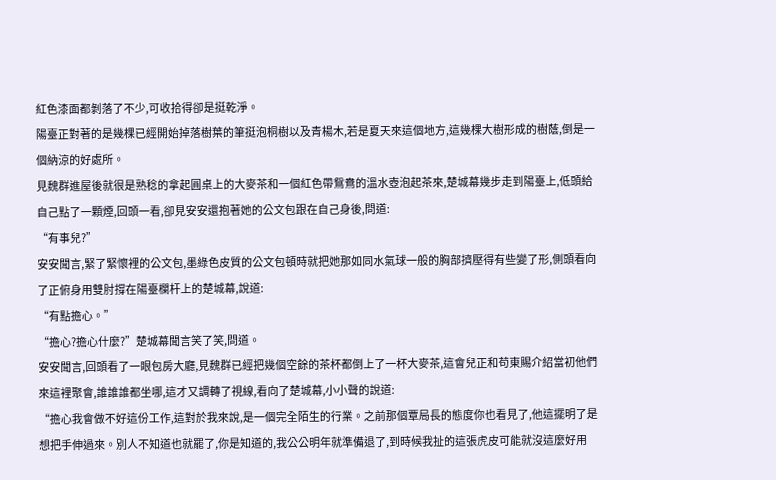紅色漆面都剝落了不少,可收拾得卻是挺乾淨。
陽臺正對著的是幾棵已經開始掉落樹葉的筆挺泡桐樹以及青楊木,若是夏天來這個地方,這幾棵大樹形成的樹蔭,倒是一個納涼的好處所。
見魏群進屋後就很是熟稔的拿起圓桌上的大麥茶和一個紅色帶鴛鴦的溫水壺泡起茶來,楚城幕幾步走到陽臺上,低頭給自己點了一顆煙,回頭一看,卻見安安還抱著她的公文包跟在自己身後,問道:
“有事兒?”
安安聞言,緊了緊懷裡的公文包,墨綠色皮質的公文包頓時就把她那如同水氣球一般的胸部擠壓得有些變了形,側頭看向了正俯身用雙肘撐在陽臺欄杆上的楚城幕,說道:
“有點擔心。”
“擔心?擔心什麼?”楚城幕聞言笑了笑,問道。
安安聞言,回頭看了一眼包房大廳,見魏群已經把幾個空餘的茶杯都倒上了一杯大麥茶,這會兒正和苟東賜介紹當初他們來這裡聚會,誰誰誰都坐哪,這才又調轉了視線,看向了楚城幕,小小聲的說道:
“擔心我會做不好這份工作,這對於我來說,是一個完全陌生的行業。之前那個覃局長的態度你也看見了,他這擺明了是想把手伸過來。別人不知道也就罷了,你是知道的,我公公明年就準備退了,到時候我扯的這張虎皮可能就沒這麼好用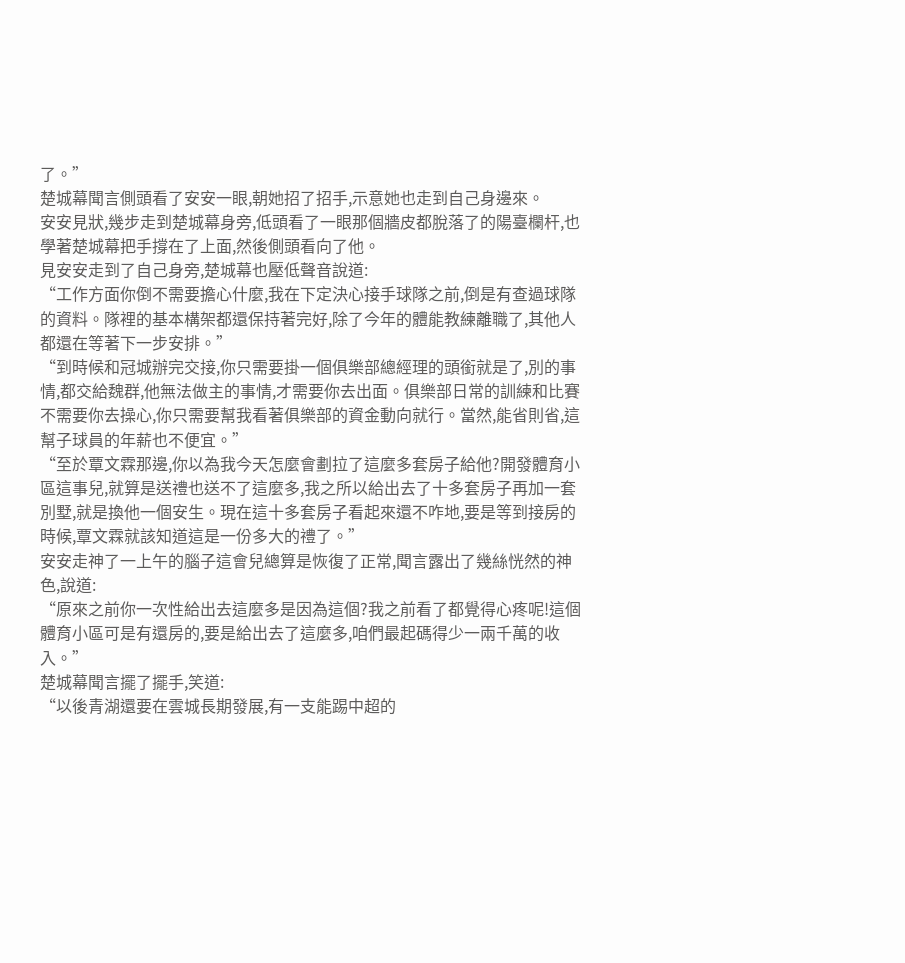了。”
楚城幕聞言側頭看了安安一眼,朝她招了招手,示意她也走到自己身邊來。
安安見狀,幾步走到楚城幕身旁,低頭看了一眼那個牆皮都脫落了的陽臺欄杆,也學著楚城幕把手撐在了上面,然後側頭看向了他。
見安安走到了自己身旁,楚城幕也壓低聲音說道:
“工作方面你倒不需要擔心什麼,我在下定決心接手球隊之前,倒是有查過球隊的資料。隊裡的基本構架都還保持著完好,除了今年的體能教練離職了,其他人都還在等著下一步安排。”
“到時候和冠城辦完交接,你只需要掛一個俱樂部總經理的頭銜就是了,別的事情,都交給魏群,他無法做主的事情,才需要你去出面。俱樂部日常的訓練和比賽不需要你去操心,你只需要幫我看著俱樂部的資金動向就行。當然,能省則省,這幫子球員的年薪也不便宜。”
“至於覃文霖那邊,你以為我今天怎麼會劃拉了這麼多套房子給他?開發體育小區這事兒,就算是送禮也送不了這麼多,我之所以給出去了十多套房子再加一套別墅,就是換他一個安生。現在這十多套房子看起來還不咋地,要是等到接房的時候,覃文霖就該知道這是一份多大的禮了。”
安安走神了一上午的腦子這會兒總算是恢復了正常,聞言露出了幾絲恍然的神色,說道:
“原來之前你一次性給出去這麼多是因為這個?我之前看了都覺得心疼呢!這個體育小區可是有還房的,要是給出去了這麼多,咱們最起碼得少一兩千萬的收入。”
楚城幕聞言擺了擺手,笑道:
“以後青湖還要在雲城長期發展,有一支能踢中超的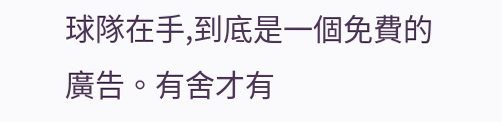球隊在手,到底是一個免費的廣告。有舍才有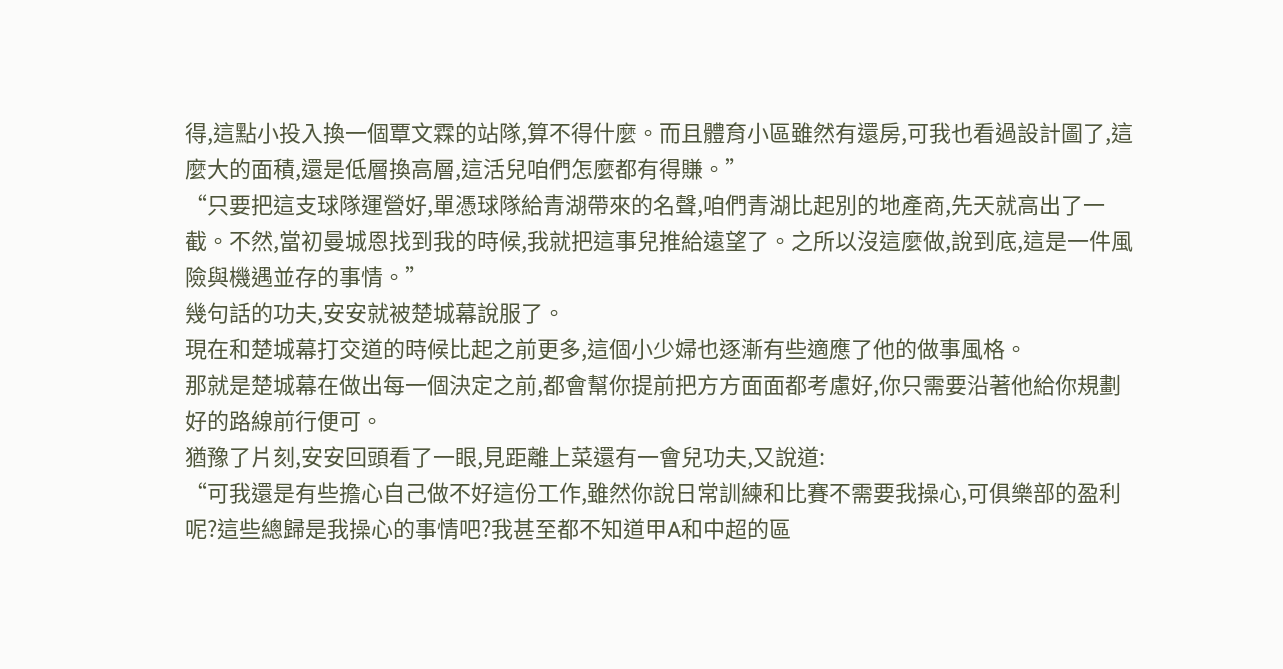得,這點小投入換一個覃文霖的站隊,算不得什麼。而且體育小區雖然有還房,可我也看過設計圖了,這麼大的面積,還是低層換高層,這活兒咱們怎麼都有得賺。”
“只要把這支球隊運營好,單憑球隊給青湖帶來的名聲,咱們青湖比起別的地產商,先天就高出了一截。不然,當初曼城恩找到我的時候,我就把這事兒推給遠望了。之所以沒這麼做,說到底,這是一件風險與機遇並存的事情。”
幾句話的功夫,安安就被楚城幕說服了。
現在和楚城幕打交道的時候比起之前更多,這個小少婦也逐漸有些適應了他的做事風格。
那就是楚城幕在做出每一個決定之前,都會幫你提前把方方面面都考慮好,你只需要沿著他給你規劃好的路線前行便可。
猶豫了片刻,安安回頭看了一眼,見距離上菜還有一會兒功夫,又說道:
“可我還是有些擔心自己做不好這份工作,雖然你說日常訓練和比賽不需要我操心,可俱樂部的盈利呢?這些總歸是我操心的事情吧?我甚至都不知道甲A和中超的區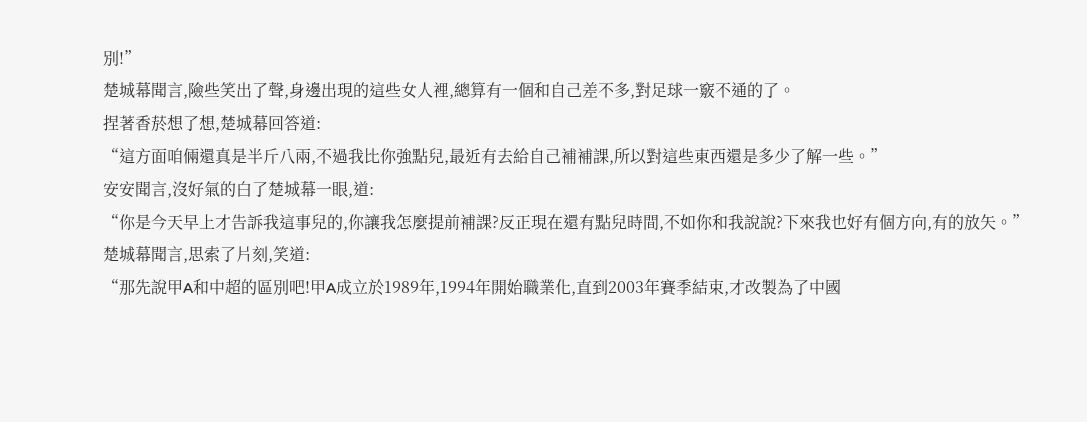別!”
楚城幕聞言,險些笑出了聲,身邊出現的這些女人裡,總算有一個和自己差不多,對足球一竅不通的了。
捏著香菸想了想,楚城幕回答道:
“這方面咱倆還真是半斤八兩,不過我比你強點兒,最近有去給自己補補課,所以對這些東西還是多少了解一些。”
安安聞言,沒好氣的白了楚城幕一眼,道:
“你是今天早上才告訴我這事兒的,你讓我怎麼提前補課?反正現在還有點兒時間,不如你和我說說?下來我也好有個方向,有的放矢。”
楚城幕聞言,思索了片刻,笑道:
“那先說甲A和中超的區別吧!甲A成立於1989年,1994年開始職業化,直到2003年賽季結束,才改製為了中國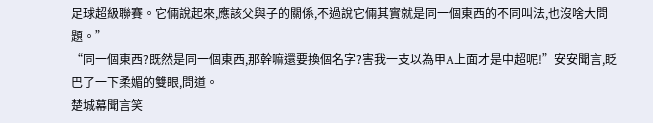足球超級聯賽。它倆說起來,應該父與子的關係,不過說它倆其實就是同一個東西的不同叫法,也沒啥大問題。”
“同一個東西?既然是同一個東西,那幹嘛還要換個名字?害我一支以為甲A上面才是中超呢!”安安聞言,眨巴了一下柔媚的雙眼,問道。
楚城幕聞言笑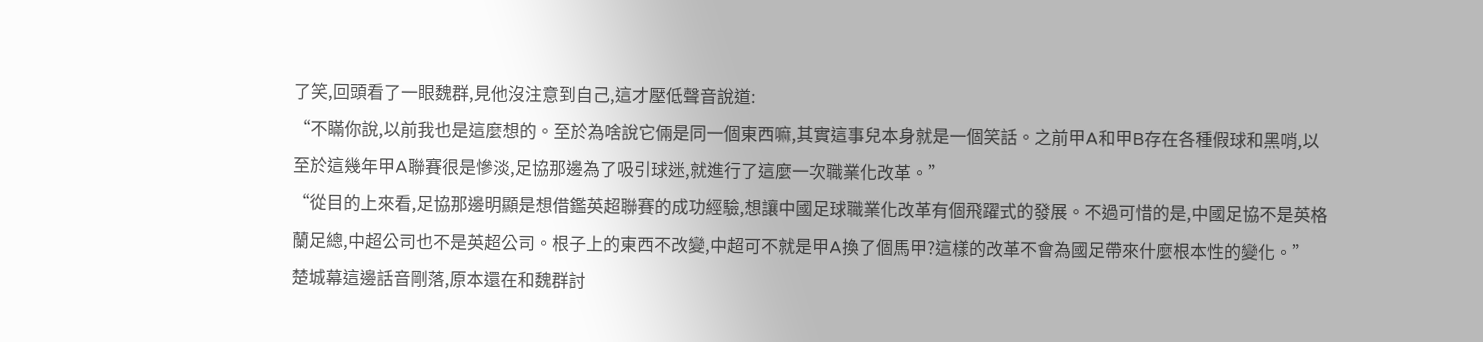了笑,回頭看了一眼魏群,見他沒注意到自己,這才壓低聲音說道:
“不瞞你說,以前我也是這麼想的。至於為啥說它倆是同一個東西嘛,其實這事兒本身就是一個笑話。之前甲A和甲B存在各種假球和黑哨,以至於這幾年甲A聯賽很是慘淡,足協那邊為了吸引球迷,就進行了這麼一次職業化改革。”
“從目的上來看,足協那邊明顯是想借鑑英超聯賽的成功經驗,想讓中國足球職業化改革有個飛躍式的發展。不過可惜的是,中國足協不是英格蘭足總,中超公司也不是英超公司。根子上的東西不改變,中超可不就是甲A換了個馬甲?這樣的改革不會為國足帶來什麼根本性的變化。”
楚城幕這邊話音剛落,原本還在和魏群討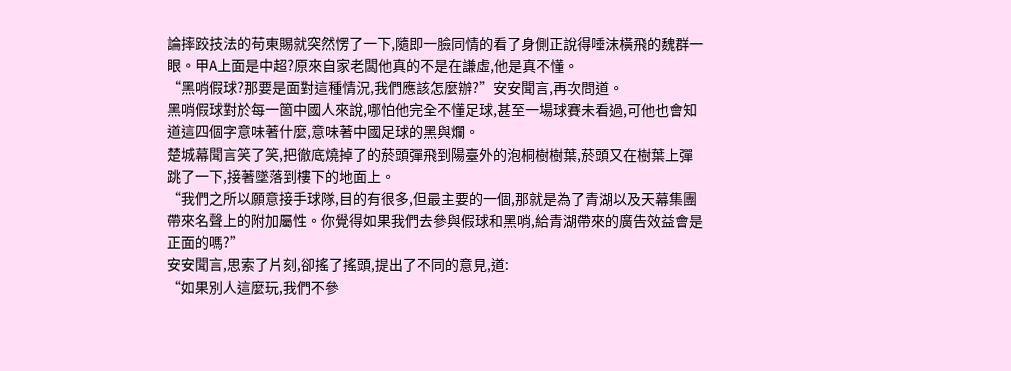論摔跤技法的苟東賜就突然愣了一下,隨即一臉同情的看了身側正說得唾沫橫飛的魏群一眼。甲A上面是中超?原來自家老闆他真的不是在謙虛,他是真不懂。
“黑哨假球?那要是面對這種情況,我們應該怎麼辦?”安安聞言,再次問道。
黑哨假球對於每一箇中國人來說,哪怕他完全不懂足球,甚至一場球賽未看過,可他也會知道這四個字意味著什麼,意味著中國足球的黑與爛。
楚城幕聞言笑了笑,把徹底燒掉了的菸頭彈飛到陽臺外的泡桐樹樹葉,菸頭又在樹葉上彈跳了一下,接著墜落到樓下的地面上。
“我們之所以願意接手球隊,目的有很多,但最主要的一個,那就是為了青湖以及天幕集團帶來名聲上的附加屬性。你覺得如果我們去參與假球和黑哨,給青湖帶來的廣告效益會是正面的嗎?”
安安聞言,思索了片刻,卻搖了搖頭,提出了不同的意見,道:
“如果別人這麼玩,我們不參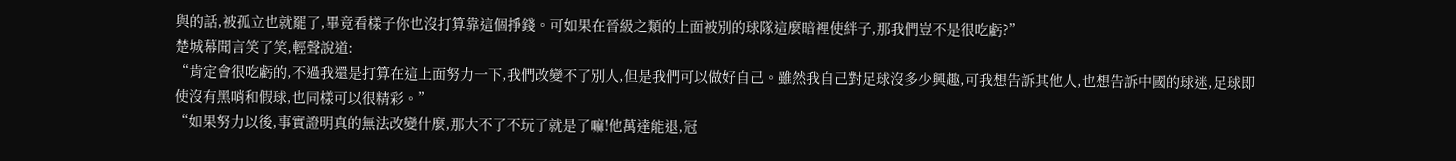與的話,被孤立也就罷了,畢竟看樣子你也沒打算靠這個掙錢。可如果在晉級之類的上面被別的球隊這麼暗裡使絆子,那我們豈不是很吃虧?”
楚城幕聞言笑了笑,輕聲說道:
“肯定會很吃虧的,不過我還是打算在這上面努力一下,我們改變不了別人,但是我們可以做好自己。雖然我自己對足球沒多少興趣,可我想告訴其他人,也想告訴中國的球迷,足球即使沒有黑哨和假球,也同樣可以很精彩。”
“如果努力以後,事實證明真的無法改變什麼,那大不了不玩了就是了嘛!他萬達能退,冠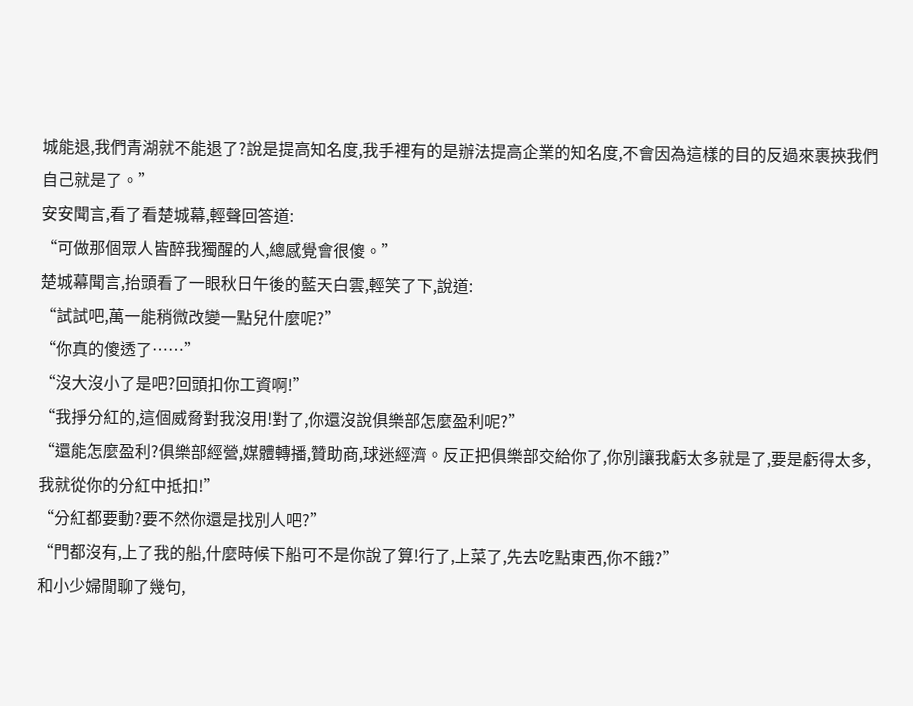城能退,我們青湖就不能退了?說是提高知名度,我手裡有的是辦法提高企業的知名度,不會因為這樣的目的反過來裹挾我們自己就是了。”
安安聞言,看了看楚城幕,輕聲回答道:
“可做那個眾人皆醉我獨醒的人,總感覺會很傻。”
楚城幕聞言,抬頭看了一眼秋日午後的藍天白雲,輕笑了下,說道:
“試試吧,萬一能稍微改變一點兒什麼呢?”
“你真的傻透了……”
“沒大沒小了是吧?回頭扣你工資啊!”
“我掙分紅的,這個威脅對我沒用!對了,你還沒說俱樂部怎麼盈利呢?”
“還能怎麼盈利?俱樂部經營,媒體轉播,贊助商,球迷經濟。反正把俱樂部交給你了,你別讓我虧太多就是了,要是虧得太多,我就從你的分紅中抵扣!”
“分紅都要動?要不然你還是找別人吧?”
“門都沒有,上了我的船,什麼時候下船可不是你說了算!行了,上菜了,先去吃點東西,你不餓?”
和小少婦閒聊了幾句,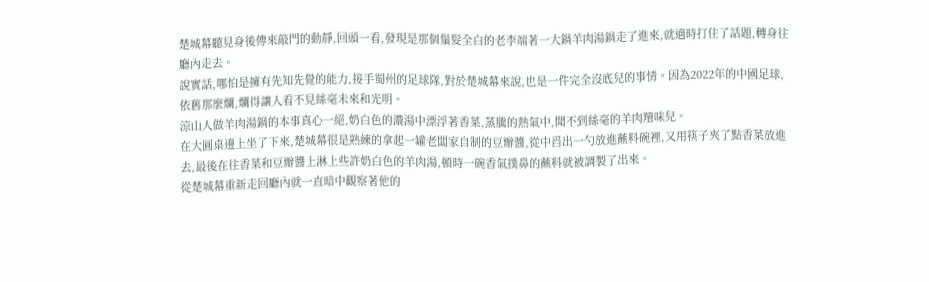楚城幕聽見身後傳來敲門的動靜,回頭一看,發現是那個鬚髮全白的老李端著一大鍋羊肉湯鍋走了進來,就適時打住了話題,轉身往廳內走去。
說實話,哪怕是擁有先知先覺的能力,接手蜀州的足球隊,對於楚城幕來說,也是一件完全沒底兒的事情。因為2022年的中國足球,依舊那麼爛,爛得讓人看不見絲毫未來和光明。
涼山人做羊肉湯鍋的本事真心一絕,奶白色的濃湯中漂浮著香菜,蒸騰的熱氣中,聞不到絲毫的羊肉羶味兒。
在大圓桌邊上坐了下來,楚城幕很是熟練的拿起一罐老闆家自制的豆瓣醬,從中舀出一勺放進蘸料碗裡,又用筷子夾了點香菜放進去,最後在往香菜和豆瓣醬上淋上些許奶白色的羊肉湯,頓時一碗香氣撲鼻的蘸料就被調製了出來。
從楚城幕重新走回廳內就一直暗中觀察著他的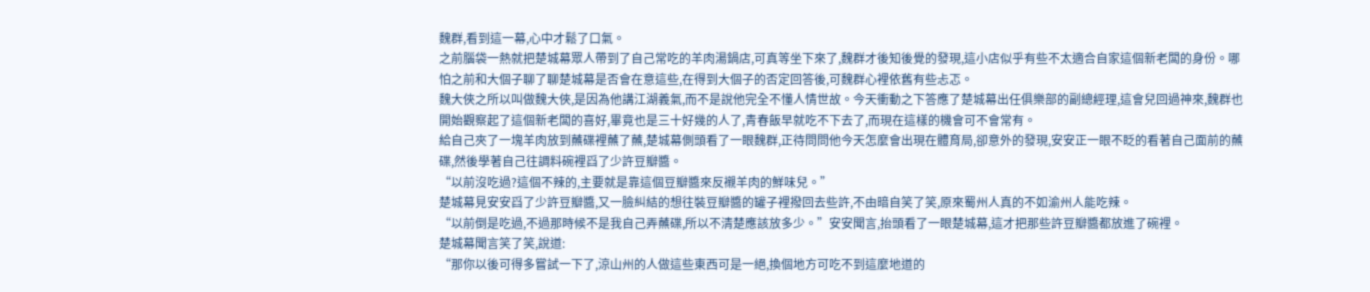魏群,看到這一幕,心中才鬆了口氣。
之前腦袋一熱就把楚城幕眾人帶到了自己常吃的羊肉湯鍋店,可真等坐下來了,魏群才後知後覺的發現,這小店似乎有些不太適合自家這個新老闆的身份。哪怕之前和大個子聊了聊楚城幕是否會在意這些,在得到大個子的否定回答後,可魏群心裡依舊有些忐忑。
魏大俠之所以叫做魏大俠,是因為他講江湖義氣,而不是說他完全不懂人情世故。今天衝動之下答應了楚城幕出任俱樂部的副總經理,這會兒回過神來,魏群也開始觀察起了這個新老闆的喜好,畢竟也是三十好幾的人了,青春飯早就吃不下去了,而現在這樣的機會可不會常有。
給自己夾了一塊羊肉放到蘸碟裡蘸了蘸,楚城幕側頭看了一眼魏群,正待問問他今天怎麼會出現在體育局,卻意外的發現,安安正一眼不眨的看著自己面前的蘸碟,然後學著自己往調料碗裡舀了少許豆瓣醬。
“以前沒吃過?這個不辣的,主要就是靠這個豆瓣醬來反襯羊肉的鮮味兒。”
楚城幕見安安舀了少許豆瓣醬,又一臉糾結的想往裝豆瓣醬的罐子裡撥回去些許,不由暗自笑了笑,原來蜀州人真的不如渝州人能吃辣。
“以前倒是吃過,不過那時候不是我自己弄蘸碟,所以不清楚應該放多少。”安安聞言,抬頭看了一眼楚城幕,這才把那些許豆瓣醬都放進了碗裡。
楚城幕聞言笑了笑,說道:
“那你以後可得多嘗試一下了,涼山州的人做這些東西可是一絕,換個地方可吃不到這麼地道的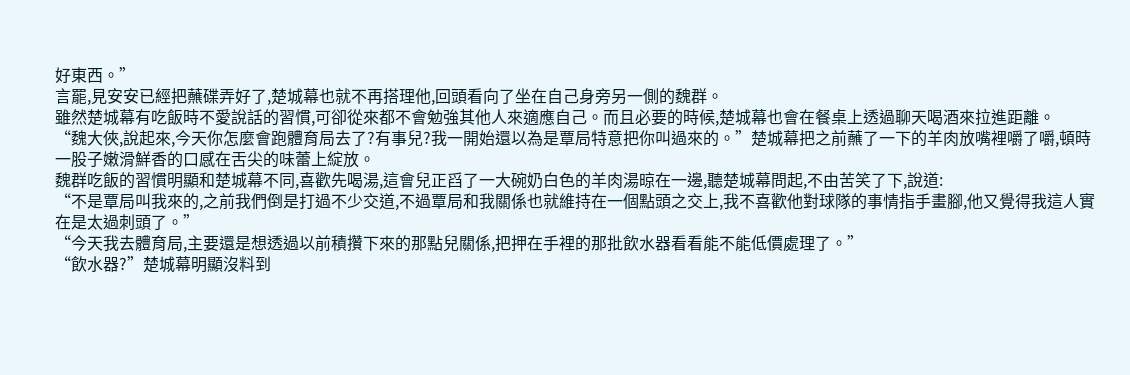好東西。”
言罷,見安安已經把蘸碟弄好了,楚城幕也就不再搭理他,回頭看向了坐在自己身旁另一側的魏群。
雖然楚城幕有吃飯時不愛說話的習慣,可卻從來都不會勉強其他人來適應自己。而且必要的時候,楚城幕也會在餐桌上透過聊天喝酒來拉進距離。
“魏大俠,說起來,今天你怎麼會跑體育局去了?有事兒?我一開始還以為是覃局特意把你叫過來的。”楚城幕把之前蘸了一下的羊肉放嘴裡嚼了嚼,頓時一股子嫩滑鮮香的口感在舌尖的味蕾上綻放。
魏群吃飯的習慣明顯和楚城幕不同,喜歡先喝湯,這會兒正舀了一大碗奶白色的羊肉湯晾在一邊,聽楚城幕問起,不由苦笑了下,說道:
“不是覃局叫我來的,之前我們倒是打過不少交道,不過覃局和我關係也就維持在一個點頭之交上,我不喜歡他對球隊的事情指手畫腳,他又覺得我這人實在是太過刺頭了。”
“今天我去體育局,主要還是想透過以前積攢下來的那點兒關係,把押在手裡的那批飲水器看看能不能低價處理了。”
“飲水器?”楚城幕明顯沒料到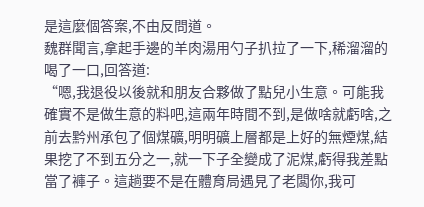是這麼個答案,不由反問道。
魏群聞言,拿起手邊的羊肉湯用勺子扒拉了一下,稀溜溜的喝了一口,回答道:
“嗯,我退役以後就和朋友合夥做了點兒小生意。可能我確實不是做生意的料吧,這兩年時間不到,是做啥就虧啥,之前去黔州承包了個煤礦,明明礦上層都是上好的無煙煤,結果挖了不到五分之一,就一下子全變成了泥煤,虧得我差點當了褲子。這趟要不是在體育局遇見了老闆你,我可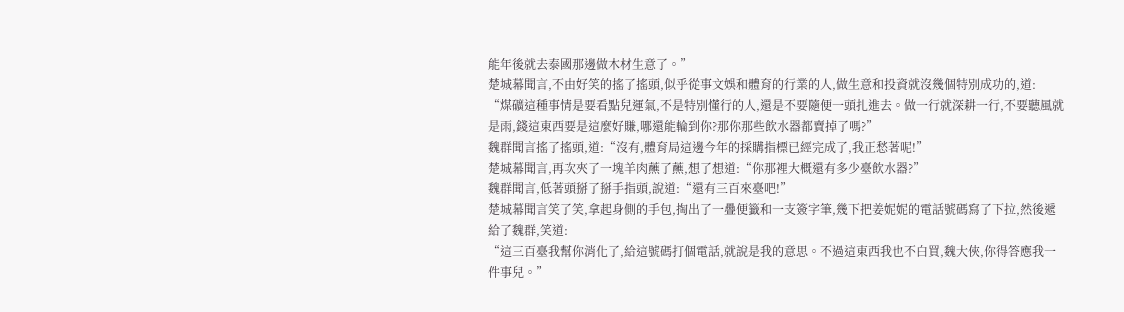能年後就去泰國那邊做木材生意了。”
楚城幕聞言,不由好笑的搖了搖頭,似乎從事文娛和體育的行業的人,做生意和投資就沒幾個特別成功的,道:
“煤礦這種事情是要看點兒運氣,不是特別懂行的人,還是不要隨便一頭扎進去。做一行就深耕一行,不要聽風就是雨,錢這東西要是這麼好賺,哪還能輪到你?那你那些飲水器都賣掉了嗎?”
魏群聞言搖了搖頭,道:“沒有,體育局這邊今年的採購指標已經完成了,我正愁著呢!”
楚城幕聞言,再次夾了一塊羊肉蘸了蘸,想了想道:“你那裡大概還有多少臺飲水器?”
魏群聞言,低著頭掰了掰手指頭,說道:“還有三百來臺吧!”
楚城幕聞言笑了笑,拿起身側的手包,掏出了一疊便籤和一支簽字筆,幾下把姜妮妮的電話號碼寫了下拉,然後遞給了魏群,笑道:
“這三百臺我幫你消化了,給這號碼打個電話,就說是我的意思。不過這東西我也不白買,魏大俠,你得答應我一件事兒。”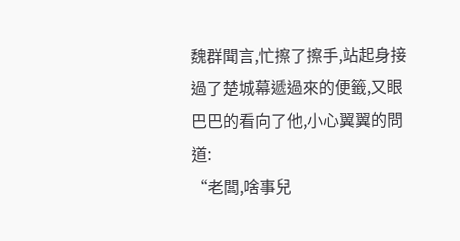魏群聞言,忙擦了擦手,站起身接過了楚城幕遞過來的便籤,又眼巴巴的看向了他,小心翼翼的問道:
“老闆,啥事兒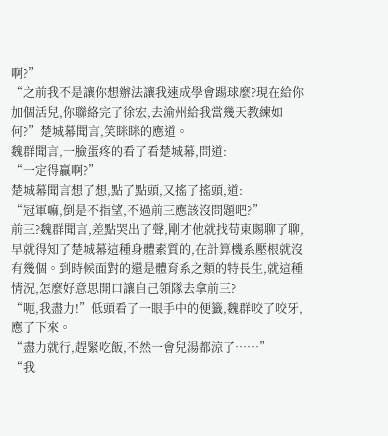啊?”
“之前我不是讓你想辦法讓我速成學會踢球麼?現在給你加個活兒,你聯絡完了徐宏,去渝州給我當幾天教練如何?”楚城幕聞言,笑眯眯的應道。
魏群聞言,一臉蛋疼的看了看楚城幕,問道:
“一定得贏啊?”
楚城幕聞言想了想,點了點頭,又搖了搖頭,道:
“冠軍嘛,倒是不指望,不過前三應該沒問題吧?”
前三?魏群聞言,差點哭出了聲,剛才他就找苟東賜聊了聊,早就得知了楚城幕這種身體素質的,在計算機系壓根就沒有幾個。到時候面對的還是體育系之類的特長生,就這種情況,怎麼好意思開口讓自己領隊去拿前三?
“呃,我盡力!”低頭看了一眼手中的便籤,魏群咬了咬牙,應了下來。
“盡力就行,趕緊吃飯,不然一會兒湯都涼了……”
“我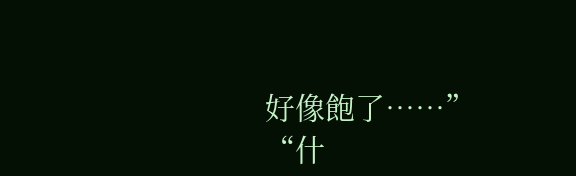好像飽了……”
“什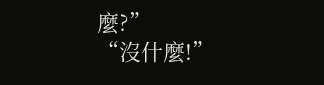麼?”
“沒什麼!”